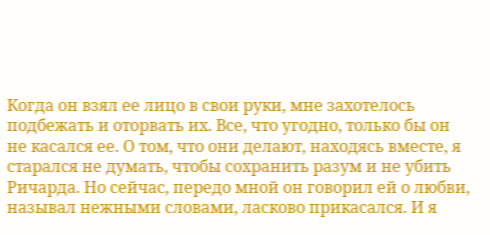Когда он взял ее лицо в свои руки, мне захотелось подбежать и оторвать их. Все, что угодно, только бы он не касался ее. О том, что они делают, находясь вместе, я старался не думать, чтобы сохранить разум и не убить Ричарда. Но сейчас, передо мной он говорил ей о любви, называл нежными словами, ласково прикасался. И я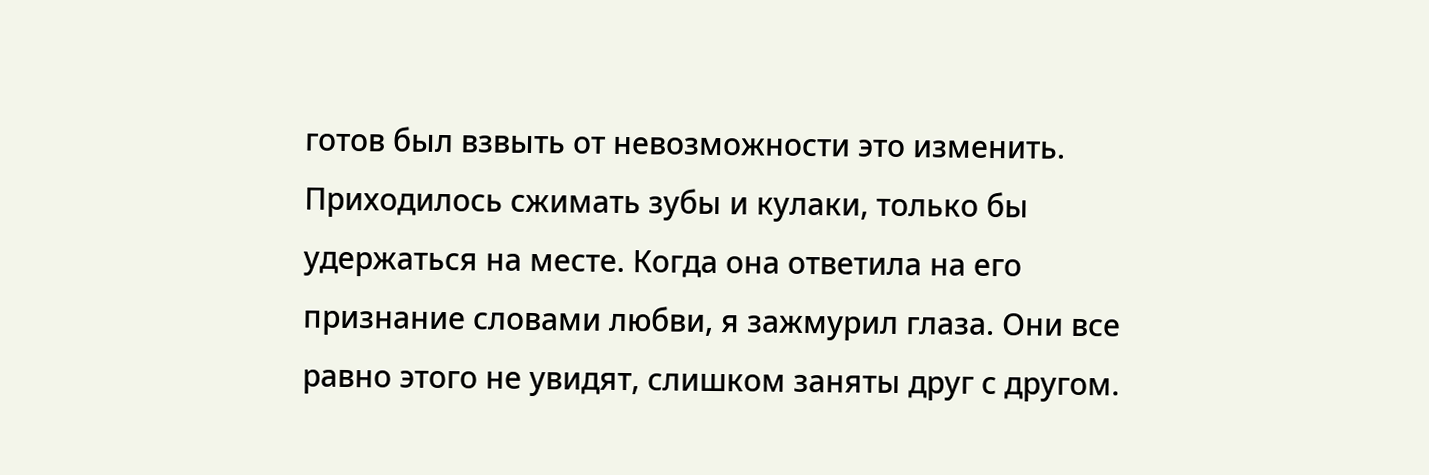готов был взвыть от невозможности это изменить. Приходилось сжимать зубы и кулаки, только бы удержаться на месте. Когда она ответила на его признание словами любви, я зажмурил глаза. Они все равно этого не увидят, слишком заняты друг с другом.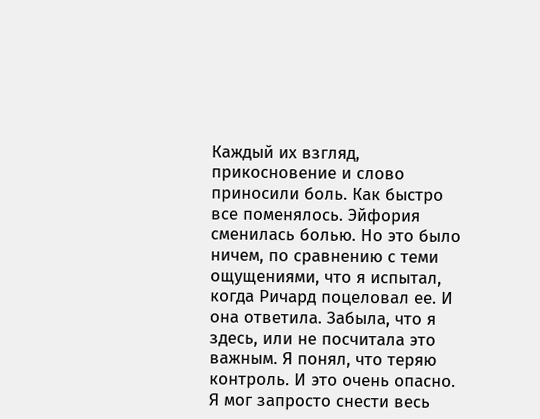Каждый их взгляд, прикосновение и слово приносили боль. Как быстро все поменялось. Эйфория сменилась болью. Но это было ничем, по сравнению с теми ощущениями, что я испытал, когда Ричард поцеловал ее. И она ответила. Забыла, что я здесь, или не посчитала это важным. Я понял, что теряю контроль. И это очень опасно. Я мог запросто снести весь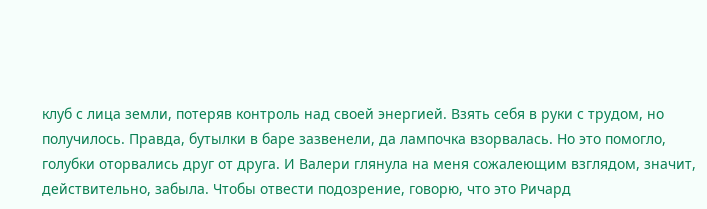клуб с лица земли, потеряв контроль над своей энергией. Взять себя в руки с трудом, но получилось. Правда, бутылки в баре зазвенели, да лампочка взорвалась. Но это помогло, голубки оторвались друг от друга. И Валери глянула на меня сожалеющим взглядом, значит, действительно, забыла. Чтобы отвести подозрение, говорю, что это Ричард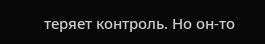теряет контроль. Но он-то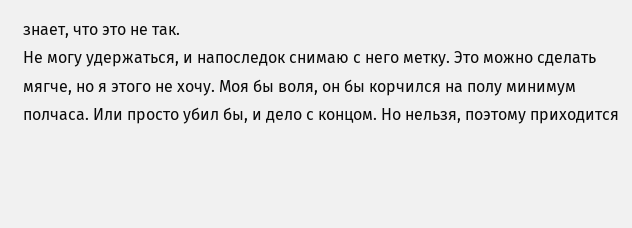знает, что это не так.
Не могу удержаться, и напоследок снимаю с него метку. Это можно сделать мягче, но я этого не хочу. Моя бы воля, он бы корчился на полу минимум полчаса. Или просто убил бы, и дело с концом. Но нельзя, поэтому приходится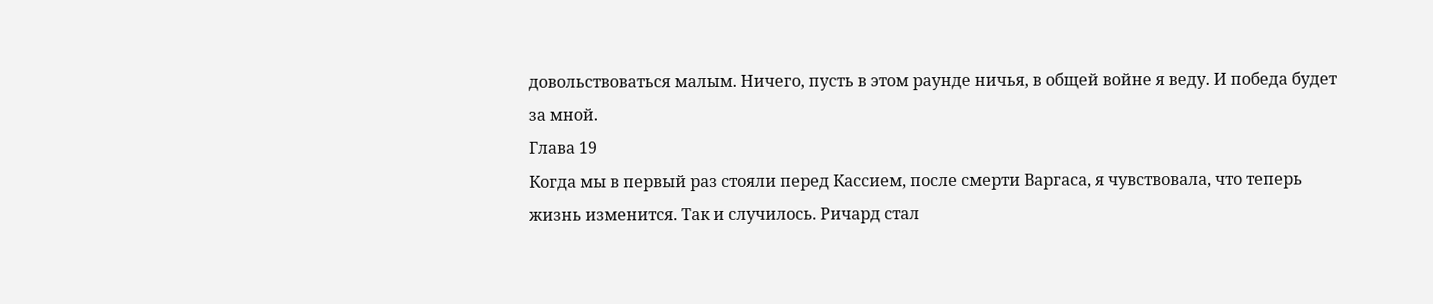довольствоваться малым. Ничего, пусть в этом раунде ничья, в общей войне я веду. И победа будет за мной.
Глава 19
Когда мы в первый раз стояли перед Кассием, после смерти Варгаса, я чувствовала, что теперь жизнь изменится. Так и случилось. Ричард стал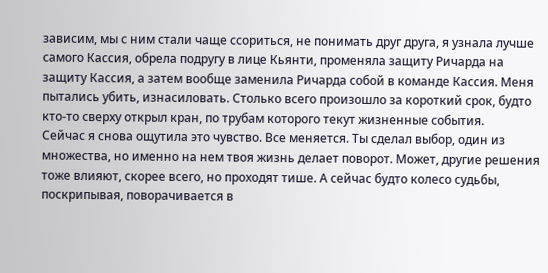зависим, мы с ним стали чаще ссориться, не понимать друг друга, я узнала лучше самого Кассия, обрела подругу в лице Кьянти, променяла защиту Ричарда на защиту Кассия, а затем вообще заменила Ричарда собой в команде Кассия. Меня пытались убить, изнасиловать. Столько всего произошло за короткий срок, будто кто-то сверху открыл кран, по трубам которого текут жизненные события.
Сейчас я снова ощутила это чувство. Все меняется. Ты сделал выбор, один из множества, но именно на нем твоя жизнь делает поворот. Может, другие решения тоже влияют, скорее всего, но проходят тише. А сейчас будто колесо судьбы, поскрипывая, поворачивается в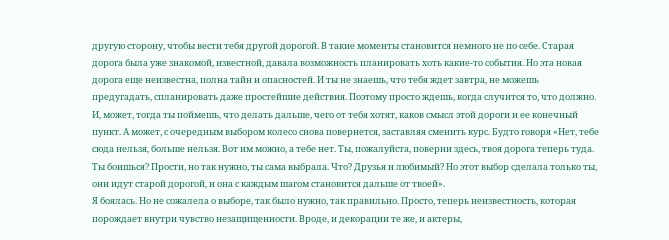другую сторону, чтобы вести тебя другой дорогой. В такие моменты становится немного не по себе. Старая дорога была уже знакомой, известной, давала возможность планировать хоть какие-то события. Но эта новая дорога еще неизвестна, полна тайн и опасностей. И ты не знаешь, что тебя ждет завтра, не можешь предугадать, спланировать даже простейшие действия. Поэтому просто ждешь, когда случится то, что должно. И, может, тогда ты поймешь, что делать дальше, чего от тебя хотят, каков смысл этой дороги и ее конечный пункт. А может, с очередным выбором колесо снова повернется, заставляя сменить курс. Будто говоря «Нет, тебе сюда нельзя, больше нельзя. Вот им можно, а тебе нет. Ты, пожалуйста, поверни здесь, твоя дорога теперь туда. Ты боишься? Прости, но так нужно, ты сама выбрала. Что? Друзья и любимый? Но этот выбор сделала только ты, они идут старой дорогой, и она с каждым шагом становится дальше от твоей».
Я боялась. Но не сожалела о выборе, так было нужно, так правильно. Просто, теперь неизвестность, которая порождает внутри чувство незащищенности. Вроде, и декорации те же, и актеры,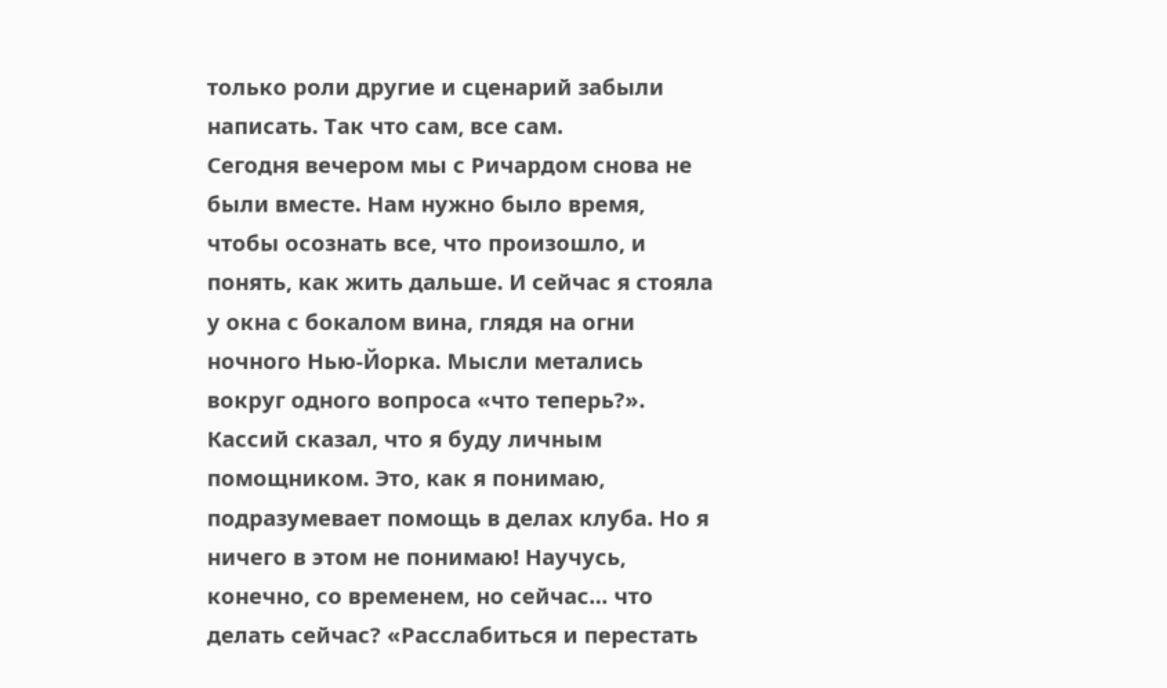только роли другие и сценарий забыли написать. Так что сам, все сам.
Сегодня вечером мы с Ричардом снова не были вместе. Нам нужно было время, чтобы осознать все, что произошло, и понять, как жить дальше. И сейчас я стояла у окна с бокалом вина, глядя на огни ночного Нью-Йорка. Мысли метались вокруг одного вопроса «что теперь?». Кассий сказал, что я буду личным помощником. Это, как я понимаю, подразумевает помощь в делах клуба. Но я ничего в этом не понимаю! Научусь, конечно, со временем, но сейчас… что делать сейчас? «Расслабиться и перестать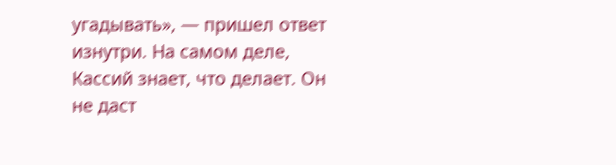угадывать», — пришел ответ изнутри. На самом деле, Кассий знает, что делает. Он не даст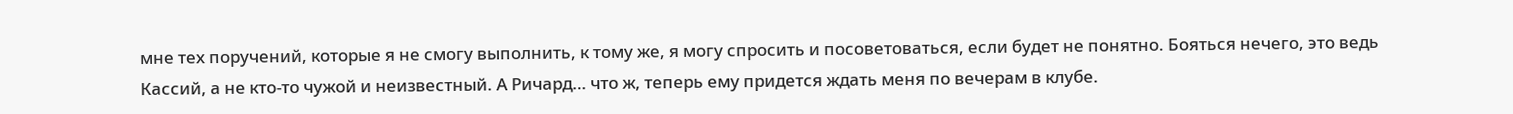мне тех поручений, которые я не смогу выполнить, к тому же, я могу спросить и посоветоваться, если будет не понятно. Бояться нечего, это ведь Кассий, а не кто-то чужой и неизвестный. А Ричард… что ж, теперь ему придется ждать меня по вечерам в клубе.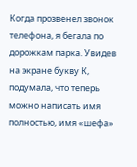Когда прозвенел звонок телефона, я бегала по дорожкам парка. Увидев на экране букву К, подумала, что теперь можно написать имя полностью, имя «шефа»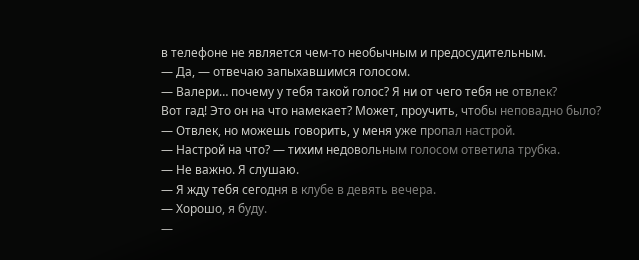в телефоне не является чем-то необычным и предосудительным.
— Да, — отвечаю запыхавшимся голосом.
— Валери… почему у тебя такой голос? Я ни от чего тебя не отвлек?
Вот гад! Это он на что намекает? Может, проучить, чтобы неповадно было?
— Отвлек, но можешь говорить, у меня уже пропал настрой.
— Настрой на что? — тихим недовольным голосом ответила трубка.
— Не важно. Я слушаю.
— Я жду тебя сегодня в клубе в девять вечера.
— Хорошо, я буду.
—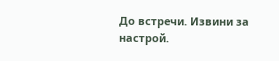До встречи. Извини за настрой.